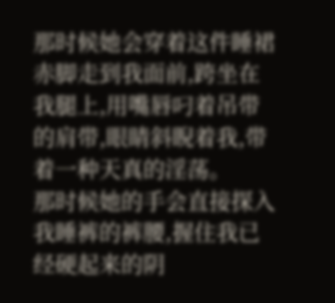那时候她会穿着这件睡裙赤脚走到我面前,跨坐在我腿上,用嘴唇叼着吊带的肩带,眼睛斜睨着我,带着一种天真的淫荡。
那时候她的手会直接探入我睡裤的裤腰,握住我已经硬起来的阴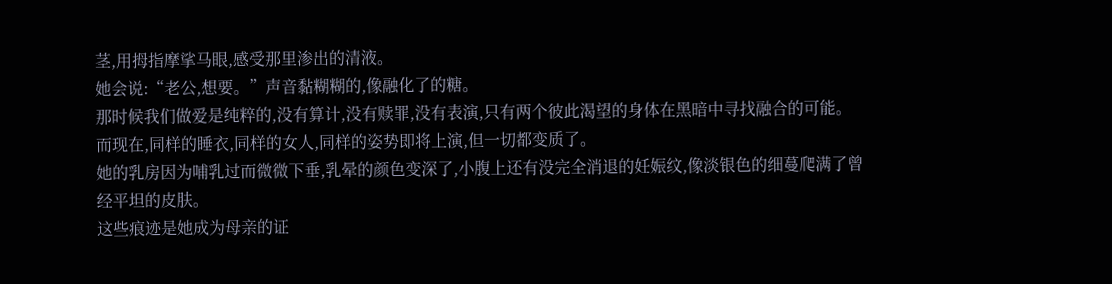茎,用拇指摩挲马眼,感受那里渗出的清液。
她会说:“老公,想要。”声音黏糊糊的,像融化了的糖。
那时候我们做爱是纯粹的,没有算计,没有赎罪,没有表演,只有两个彼此渴望的身体在黑暗中寻找融合的可能。
而现在,同样的睡衣,同样的女人,同样的姿势即将上演,但一切都变质了。
她的乳房因为哺乳过而微微下垂,乳晕的颜色变深了,小腹上还有没完全消退的妊娠纹,像淡银色的细蔓爬满了曾经平坦的皮肤。
这些痕迹是她成为母亲的证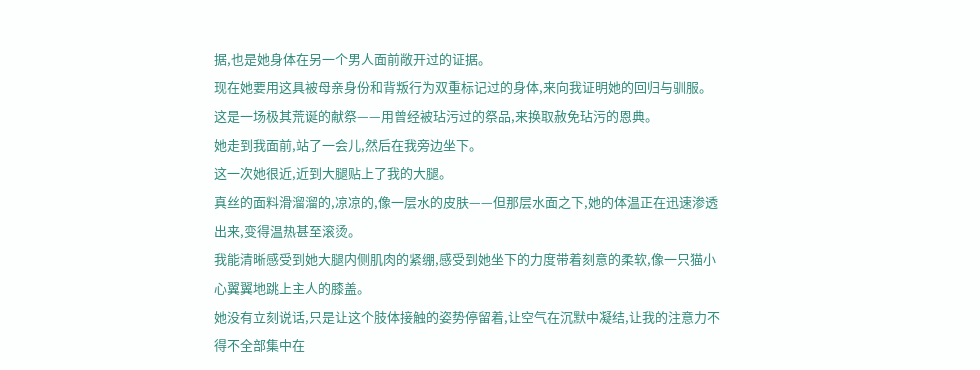据,也是她身体在另一个男人面前敞开过的证据。
现在她要用这具被母亲身份和背叛行为双重标记过的身体,来向我证明她的回归与驯服。
这是一场极其荒诞的献祭——用曾经被玷污过的祭品,来换取赦免玷污的恩典。
她走到我面前,站了一会儿,然后在我旁边坐下。
这一次她很近,近到大腿贴上了我的大腿。
真丝的面料滑溜溜的,凉凉的,像一层水的皮肤——但那层水面之下,她的体温正在迅速渗透出来,变得温热甚至滚烫。
我能清晰感受到她大腿内侧肌肉的紧绷,感受到她坐下的力度带着刻意的柔软,像一只猫小心翼翼地跳上主人的膝盖。
她没有立刻说话,只是让这个肢体接触的姿势停留着,让空气在沉默中凝结,让我的注意力不得不全部集中在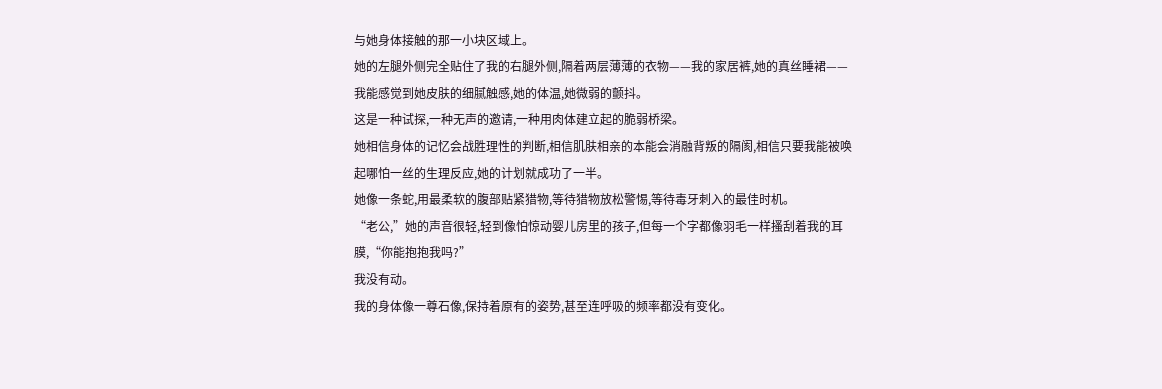与她身体接触的那一小块区域上。
她的左腿外侧完全贴住了我的右腿外侧,隔着两层薄薄的衣物——我的家居裤,她的真丝睡裙——我能感觉到她皮肤的细腻触感,她的体温,她微弱的颤抖。
这是一种试探,一种无声的邀请,一种用肉体建立起的脆弱桥梁。
她相信身体的记忆会战胜理性的判断,相信肌肤相亲的本能会消融背叛的隔阂,相信只要我能被唤起哪怕一丝的生理反应,她的计划就成功了一半。
她像一条蛇,用最柔软的腹部贴紧猎物,等待猎物放松警惕,等待毒牙刺入的最佳时机。
“老公,”她的声音很轻,轻到像怕惊动婴儿房里的孩子,但每一个字都像羽毛一样搔刮着我的耳膜,“你能抱抱我吗?”
我没有动。
我的身体像一尊石像,保持着原有的姿势,甚至连呼吸的频率都没有变化。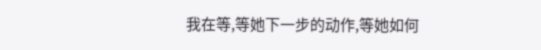我在等,等她下一步的动作,等她如何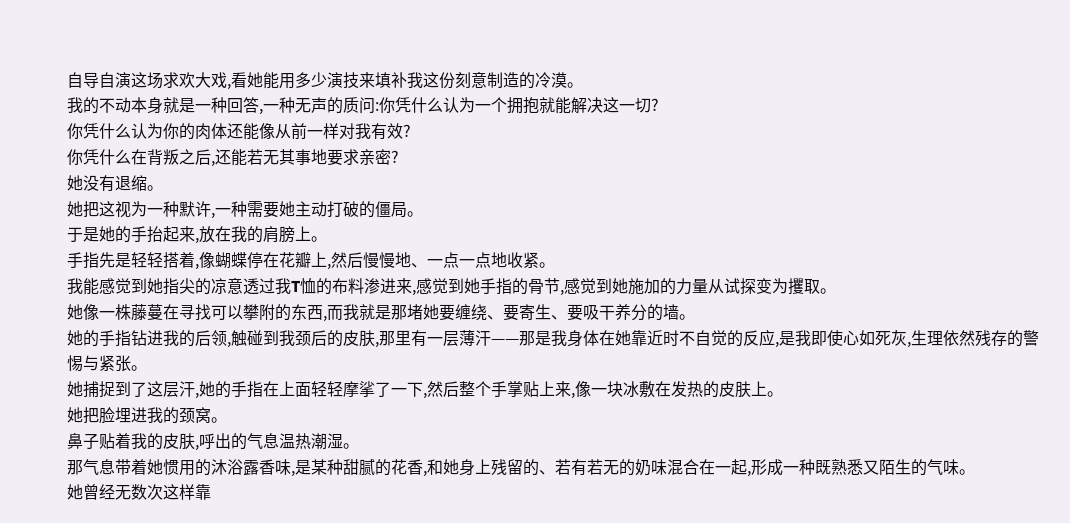自导自演这场求欢大戏,看她能用多少演技来填补我这份刻意制造的冷漠。
我的不动本身就是一种回答,一种无声的质问:你凭什么认为一个拥抱就能解决这一切?
你凭什么认为你的肉体还能像从前一样对我有效?
你凭什么在背叛之后,还能若无其事地要求亲密?
她没有退缩。
她把这视为一种默许,一种需要她主动打破的僵局。
于是她的手抬起来,放在我的肩膀上。
手指先是轻轻搭着,像蝴蝶停在花瓣上,然后慢慢地、一点一点地收紧。
我能感觉到她指尖的凉意透过我T恤的布料渗进来,感觉到她手指的骨节,感觉到她施加的力量从试探变为攫取。
她像一株藤蔓在寻找可以攀附的东西,而我就是那堵她要缠绕、要寄生、要吸干养分的墙。
她的手指钻进我的后领,触碰到我颈后的皮肤,那里有一层薄汗——那是我身体在她靠近时不自觉的反应,是我即使心如死灰,生理依然残存的警惕与紧张。
她捕捉到了这层汗,她的手指在上面轻轻摩挲了一下,然后整个手掌贴上来,像一块冰敷在发热的皮肤上。
她把脸埋进我的颈窝。
鼻子贴着我的皮肤,呼出的气息温热潮湿。
那气息带着她惯用的沐浴露香味,是某种甜腻的花香,和她身上残留的、若有若无的奶味混合在一起,形成一种既熟悉又陌生的气味。
她曾经无数次这样靠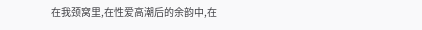在我颈窝里,在性爱高潮后的余韵中,在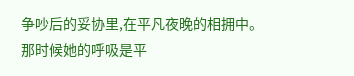争吵后的妥协里,在平凡夜晚的相拥中。
那时候她的呼吸是平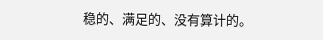稳的、满足的、没有算计的。